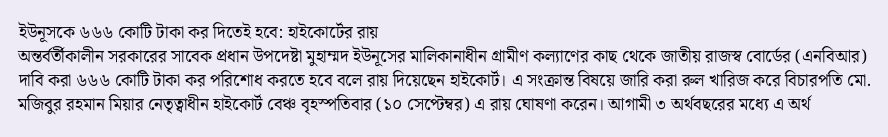ইউনূসকে ৬৬৬ কোটি টাকা কর দিতেই হবে: হাইকোর্টের রায়
অন্তর্বর্তীকালীন সরকারের সাবেক প্রধান উপদেষ্টা মুহাম্মদ ইউনূসের মালিকানাধীন গ্রামীণ কল্যাণের কাছ থেকে জাতীয় রাজস্ব বোর্ডের (এনবিআর) দাবি করা ৬৬৬ কোটি টাকা কর পরিশোধ করতে হবে বলে রায় দিয়েছেন হাইকোর্ট। এ সংক্রান্ত বিষয়ে জারি করা রুল খারিজ করে বিচারপতি মো. মজিবুর রহমান মিয়ার নেতৃত্বাধীন হাইকোর্ট বেঞ্চ বৃহস্পতিবার (১০ সেপ্টেম্বর) এ রায় ঘোষণা করেন। আগামী ৩ অর্থবছরের মধ্যে এ অর্থ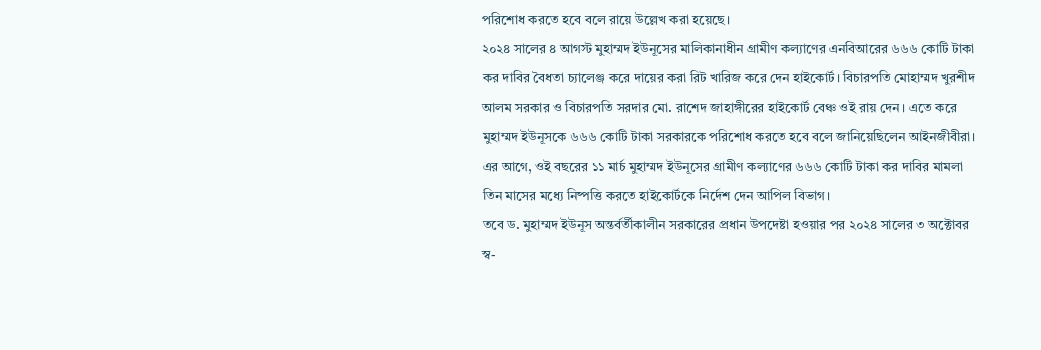পরিশোধ করতে হবে বলে রায়ে উল্লেখ করা হয়েছে।
২০২৪ সালের ৪ আগস্ট মুহাম্মদ ইউনূসের মালিকানাধীন গ্রামীণ কল্যাণের এনবিআরের ৬৬৬ কোটি টাকা কর দাবির বৈধতা চ্যালেঞ্জ করে দায়ের করা রিট খারিজ করে দেন হাইকোর্ট। বিচারপতি মোহাম্মদ খুরশীদ আলম সরকার ও বিচারপতি সরদার মো. রাশেদ জাহাঙ্গীরের হাইকোর্ট বেঞ্চ ওই রায় দেন। এতে করে মুহাম্মদ ইউনূসকে ৬৬৬ কোটি টাকা সরকারকে পরিশোধ করতে হবে বলে জানিয়েছিলেন আইনজীবীরা।
এর আগে, ওই বছরের ১১ মার্চ মুহাম্মদ ইউনূসের গ্রামীণ কল্যাণের ৬৬৬ কোটি টাকা কর দাবির মামলা তিন মাসের মধ্যে নিষ্পত্তি করতে হাইকোর্টকে নির্দেশ দেন আপিল বিভাগ।
তবে ড. মুহাম্মদ ইউনূস অন্তর্বর্তীকালীন সরকারের প্রধান উপদেষ্টা হওয়ার পর ২০২৪ সালের ৩ অক্টোবর স্ব-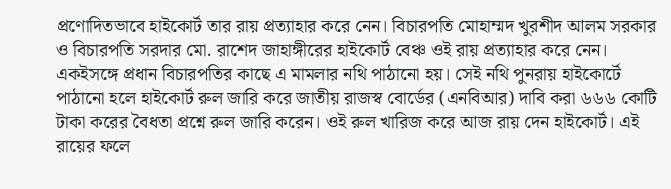প্রণোদিতভাবে হাইকোর্ট তার রায় প্রত্যাহার করে নেন। বিচারপতি মোহাম্মদ খুরশীদ আলম সরকার ও বিচারপতি সরদার মো. রাশেদ জাহাঙ্গীরের হাইকোর্ট বেঞ্চ ওই রায় প্রত্যাহার করে নেন। একইসঙ্গে প্রধান বিচারপতির কাছে এ মামলার নথি পাঠানো হয়। সেই নথি পুনরায় হাইকোর্টে পাঠানো হলে হাইকোর্ট রুল জারি করে জাতীয় রাজস্ব বোর্ডের (এনবিআর) দাবি করা ৬৬৬ কোটি টাকা করের বৈধতা প্রশ্নে রুল জারি করেন। ওই রুল খারিজ করে আজ রায় দেন হাইকোর্ট। এই রায়ের ফলে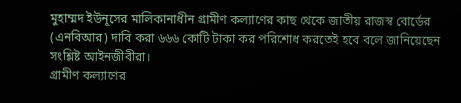মুহাম্মদ ইউনূসের মালিকানাধীন গ্রামীণ কল্যাণের কাছ থেকে জাতীয় রাজস্ব বোর্ডের (এনবিআর) দাবি করা ৬৬৬ কোটি টাকা কর পরিশোধ করতেই হবে বলে জানিয়েছেন সংশ্লিষ্ট আইনজীবীরা।
গ্রামীণ কল্যাণের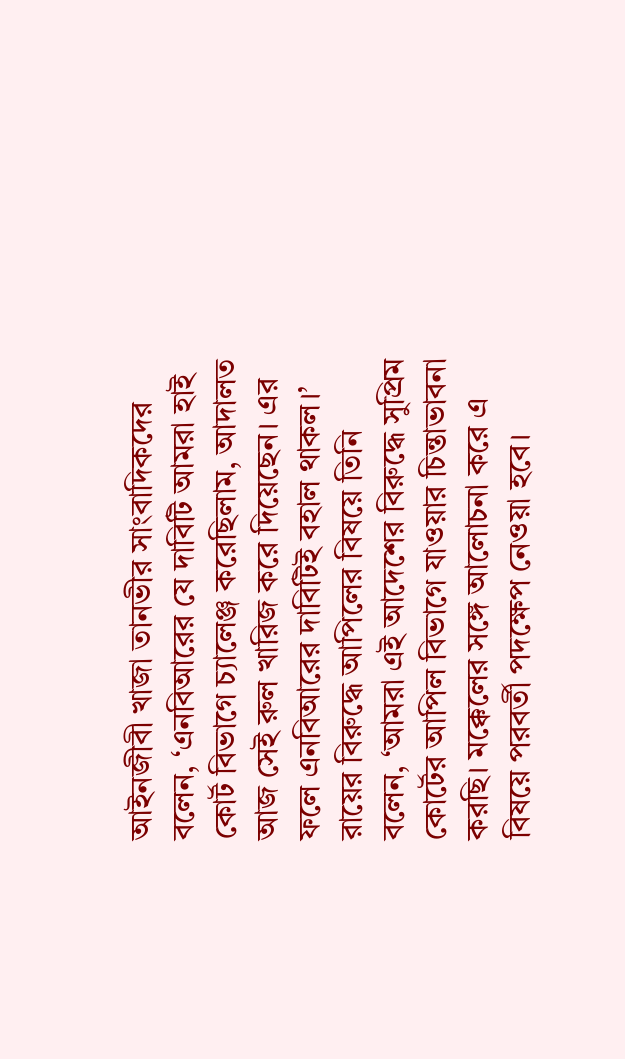আইনজীবী খাজা তানভীর সাংবাদিকদের বলেন, ‘এনবিআরের যে দাবিটি আমরা হাই কোর্ট বিভাগে চ্যালেঞ্জ করেছিলাম, আদালত আজ সেই রুল খারিজ করে দিয়েছেন। এর ফলে এনবিআরের দাবিটিই বহাল থাকল।’ রায়ের বিরুদ্ধে আপিলের বিষয়ে তিনি বলেন, ‘আমরা এই আদেশের বিরুদ্ধে সুপ্রিম কোর্টের আপিল বিভাগে যাওয়ার চিন্তাভাবনা করছি। মক্কেলের সঙ্গে আলোচনা করে এ বিষয়ে পরবর্তী পদক্ষেপ নেওয়া হবে।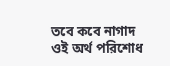তবে কবে নাগাদ ওই অর্থ পরিশোধ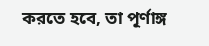করতে হবে, তা পূর্ণাঙ্গ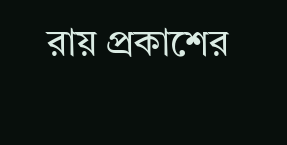রায় প্রকাশের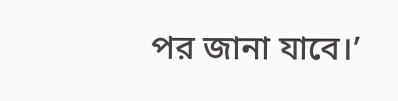পর জানা যাবে।’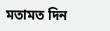মতামত দিন